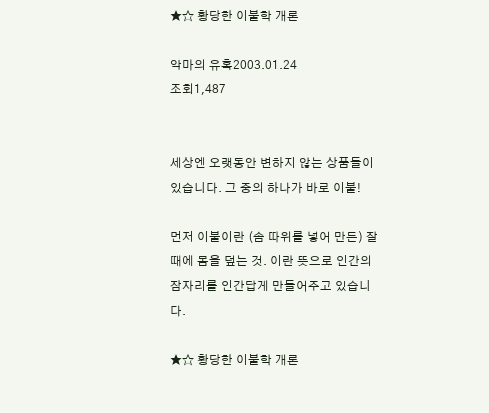★☆ 황당한 이불학 개론

악마의 유혹2003.01.24
조회1,487


세상엔 오랫동안 변하지 않는 상품들이 있습니다. 그 중의 하나가 바로 이불!

먼저 이불이란 (솜 따위를 넣어 만든) 잘 때에 몸을 덮는 것. 이란 뜻으로 인간의 잠자리를 인간답게 만들어주고 있습니다.

★☆ 황당한 이불학 개론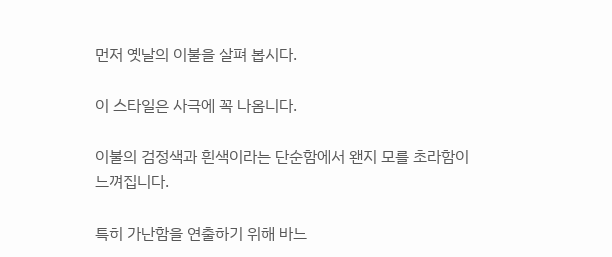먼저 옛날의 이불을 살펴 봅시다.

이 스타일은 사극에 꼭 나옴니다.

이불의 검정색과 흰색이라는 단순함에서 왠지 모를 초라함이 느껴집니다.

특히 가난함을 연출하기 위해 바느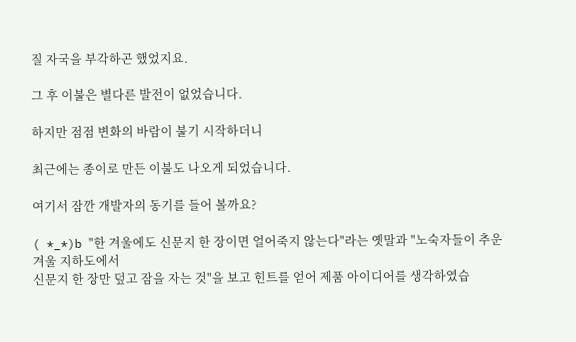질 자국을 부각하곤 했었지요.

그 후 이불은 별다른 발전이 없었습니다.

하지만 점점 변화의 바람이 불기 시작하더니

최근에는 종이로 만든 이불도 나오게 되었습니다.

여기서 잠깐 개발자의 동기를 들어 볼까요?

( *_*)b "한 겨울에도 신문지 한 장이면 얼어죽지 않는다"라는 옛말과 "노숙자들이 추운 겨울 지하도에서
신문지 한 장만 덮고 잠을 자는 것"을 보고 힌트를 얻어 제품 아이디어를 생각하였습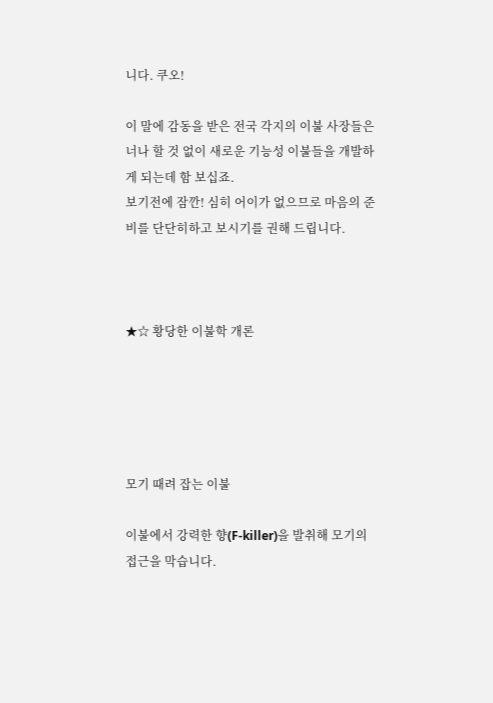니다. 쿠오!

이 말에 감동을 받은 전국 각지의 이불 사장들은 너나 할 것 없이 새로운 기능성 이불들을 개발하게 되는데 함 보십죠.
보기전에 잠깐! 심히 어이가 없으므로 마음의 준비를 단단히하고 보시기를 권해 드립니다.



★☆ 황당한 이불학 개론





모기 때려 잡는 이불

이불에서 강력한 향(F-killer)을 발취해 모기의 접근을 막습니다.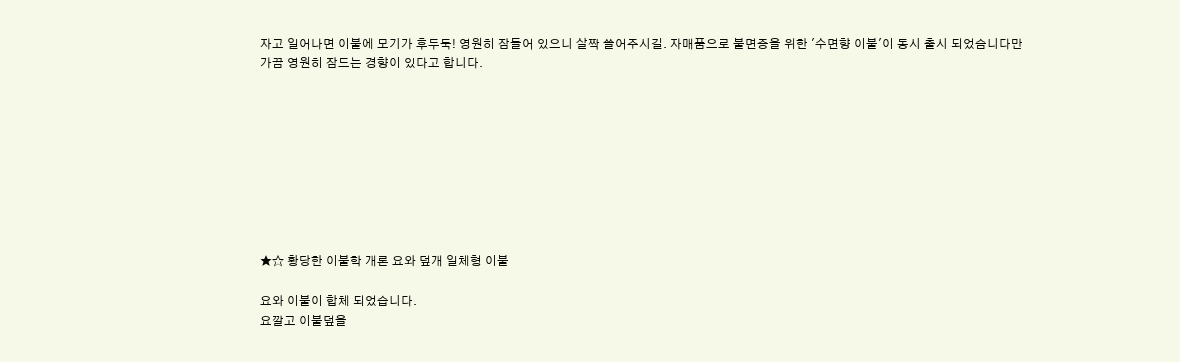자고 일어나면 이불에 모기가 후두둑! 영원히 잠들어 있으니 살짝 쓸어주시길. 자매품으로 불면증을 위한 '수면향 이불'이 동시 출시 되었슴니다만
가끔 영원히 잠드는 경향이 있다고 합니다.









★☆ 황당한 이불학 개론 요와 덮개 일체형 이불

요와 이불이 합체 되었습니다.
요깔고 이불덮을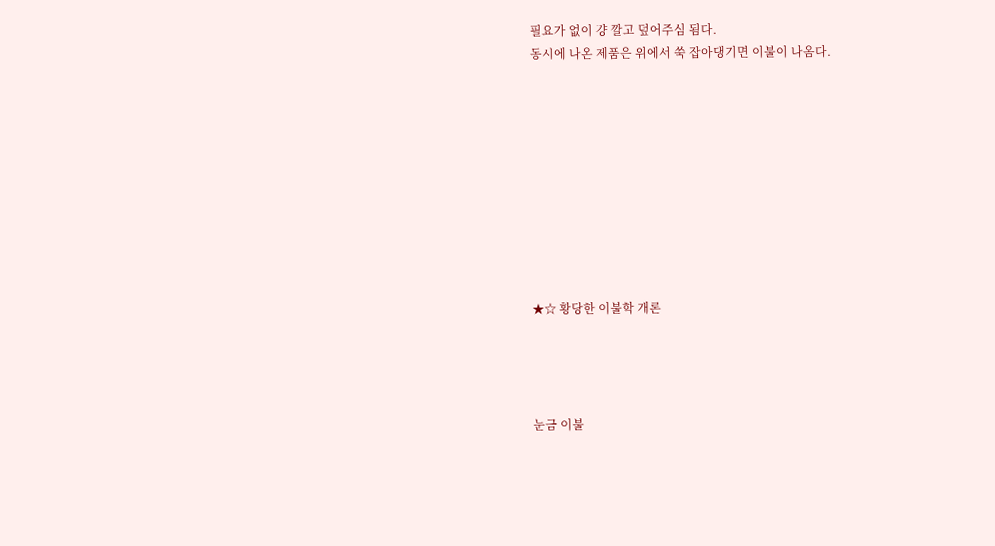필요가 없이 걍 깔고 덮어주심 됨다.
동시에 나온 제품은 위에서 쑥 잡아댕기면 이불이 나옴다.










★☆ 황당한 이불학 개론




눈금 이불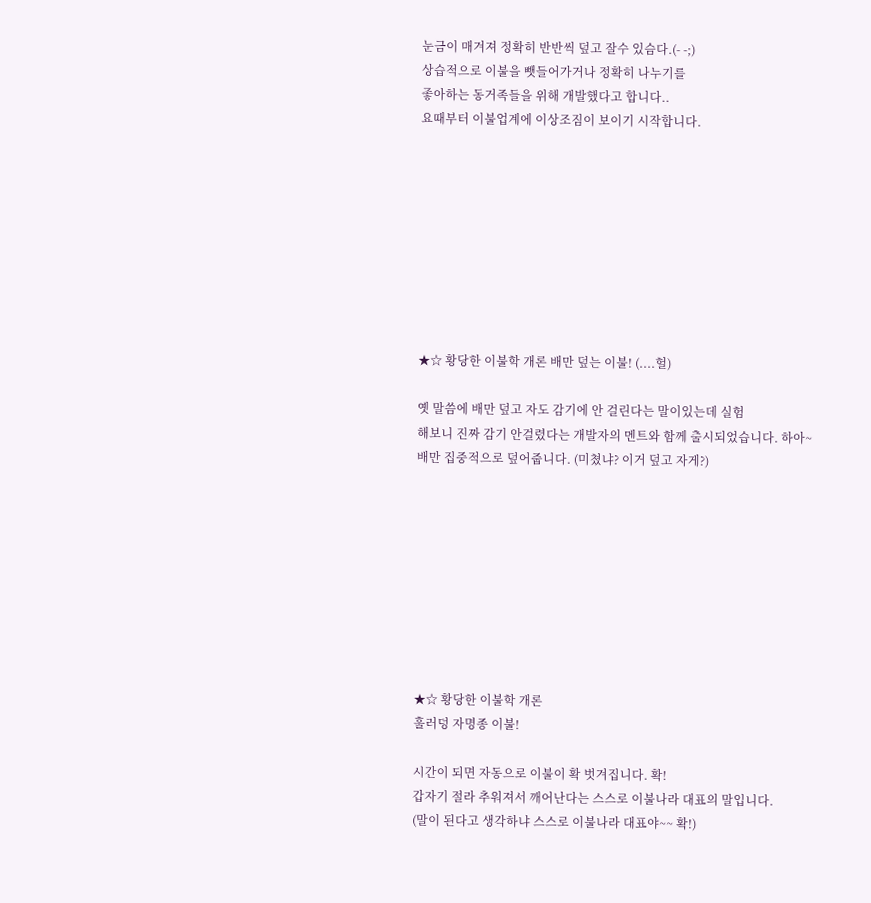눈금이 매겨져 정확히 반반씩 덮고 잘수 있슴다.(- -;)
상습적으로 이불을 뺏들어가거나 정확히 나누기를
좋아하는 동거족들을 위해 개발했다고 합니다..
요때부터 이불업계에 이상조짐이 보이기 시작합니다.









★☆ 황당한 이불학 개론 배만 덮는 이불! (....헐)

옛 말씀에 배만 덮고 자도 감기에 안 걸린다는 말이있는데 실험
해보니 진짜 감기 안걸렸다는 개발자의 멘트와 함께 출시되었습니다. 하아~
배만 집중적으로 덮어줍니다. (미쳤냐? 이거 덮고 자게?)









★☆ 황당한 이불학 개론
훌러덩 자명종 이불!

시간이 되면 자동으로 이불이 확 벗겨집니다. 확!
갑자기 절라 추워져서 깨어난다는 스스로 이불나라 대표의 말입니다.
(말이 된다고 생각하냐 스스로 이불나라 대표야~~ 확!)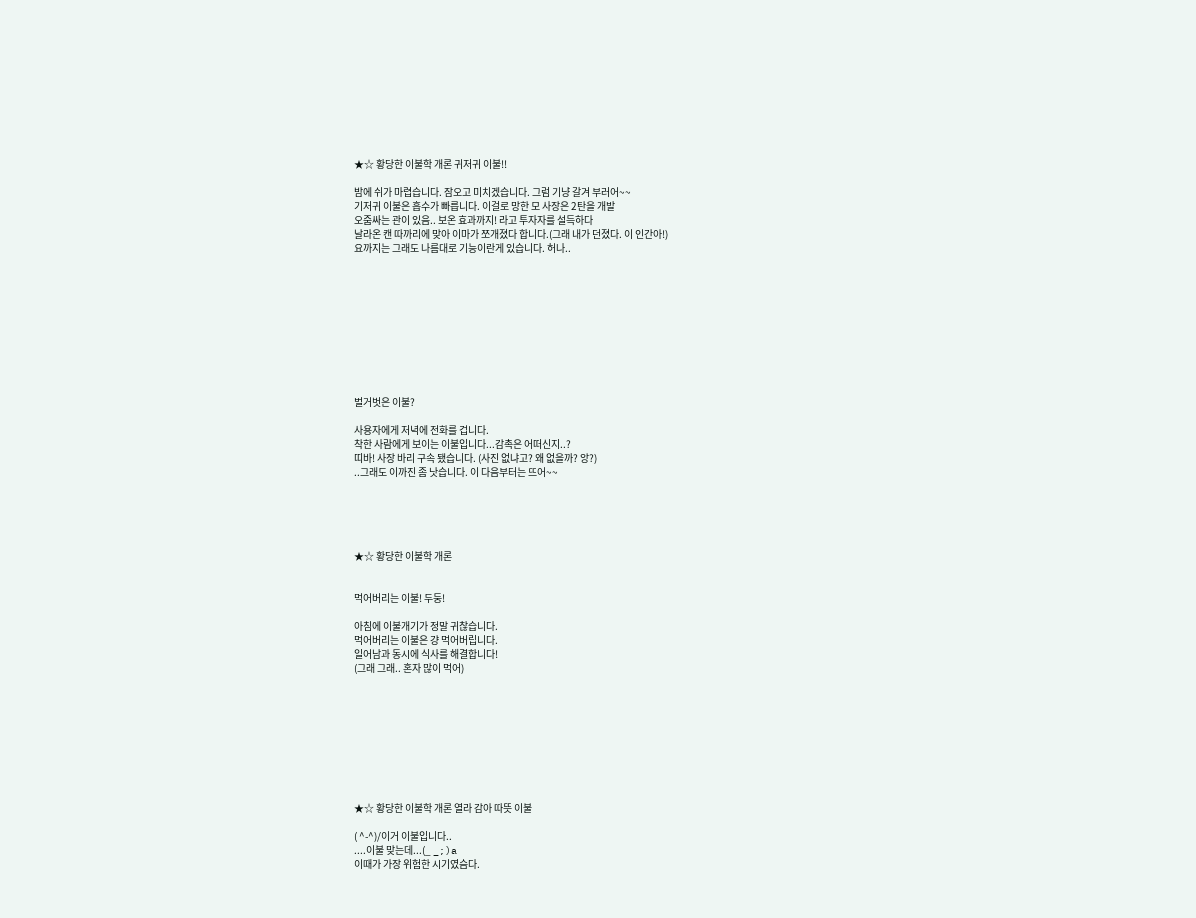★☆ 황당한 이불학 개론 귀저귀 이불!!

밤에 쉬가 마렵습니다. 잠오고 미치겠습니다. 그럼 기냥 갈겨 부러어~~
기저귀 이불은 흡수가 빠릅니다. 이걸로 망한 모 사장은 2탄을 개발
오줌싸는 관이 있음.. 보온 효과까지! 라고 투자자를 설득하다
날라온 캔 따까리에 맞아 이마가 쪼개졌다 합니다.(그래 내가 던졌다. 이 인간아!)
요까지는 그래도 나름대로 기능이란게 있습니다. 허나..










벌거벗은 이불?

사용자에게 저녁에 전화를 겁니다.
착한 사람에게 보이는 이불입니다...감촉은 어떠신지..?
띠바! 사장 바리 구속 됐습니다. (사진 없냐고? 왜 없을까? 앙?)
..그래도 이까진 좀 낫습니다. 이 다음부터는 뜨어~~





★☆ 황당한 이불학 개론


먹어버리는 이불! 두둥!

아침에 이불개기가 정말 귀찮습니다.
먹어버리는 이불은 걍 먹어버립니다.
일어남과 동시에 식사를 해결합니다!
(그래 그래.. 혼자 많이 먹어)









★☆ 황당한 이불학 개론 열라 감아 따뜻 이불

( ^-^)/이거 이불입니다..
....이불 맞는데...(_ _;)a
이때가 가장 위험한 시기였슴다.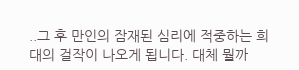..그 후 만인의 잠재된 심리에 적중하는 희대의 걸작이 나오게 됩니다. 대체 뭘까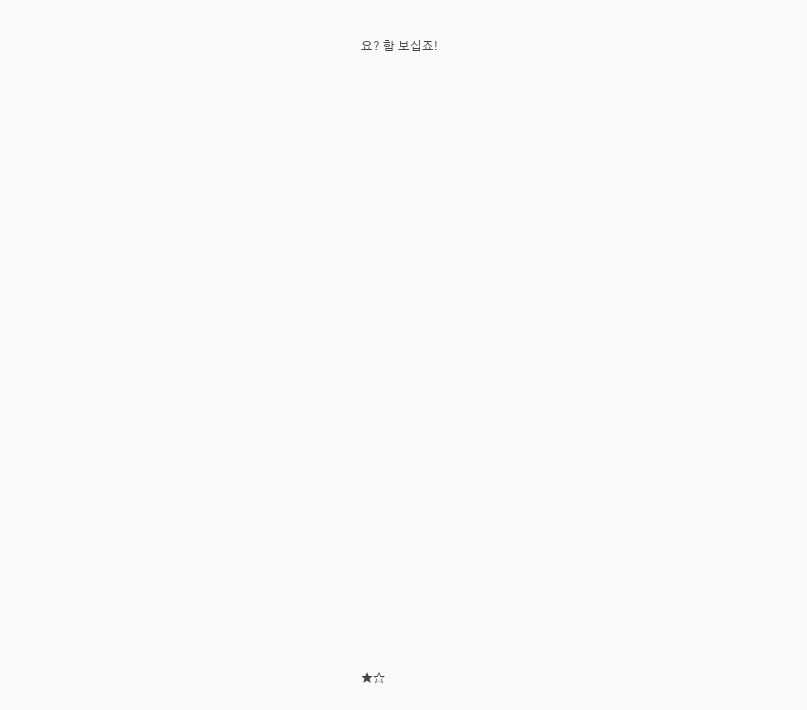요? 함 보십죠!

































★☆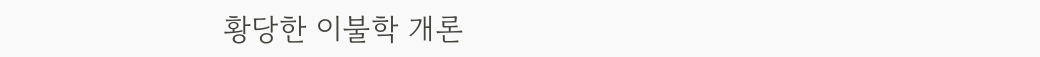황당한 이불학 개론